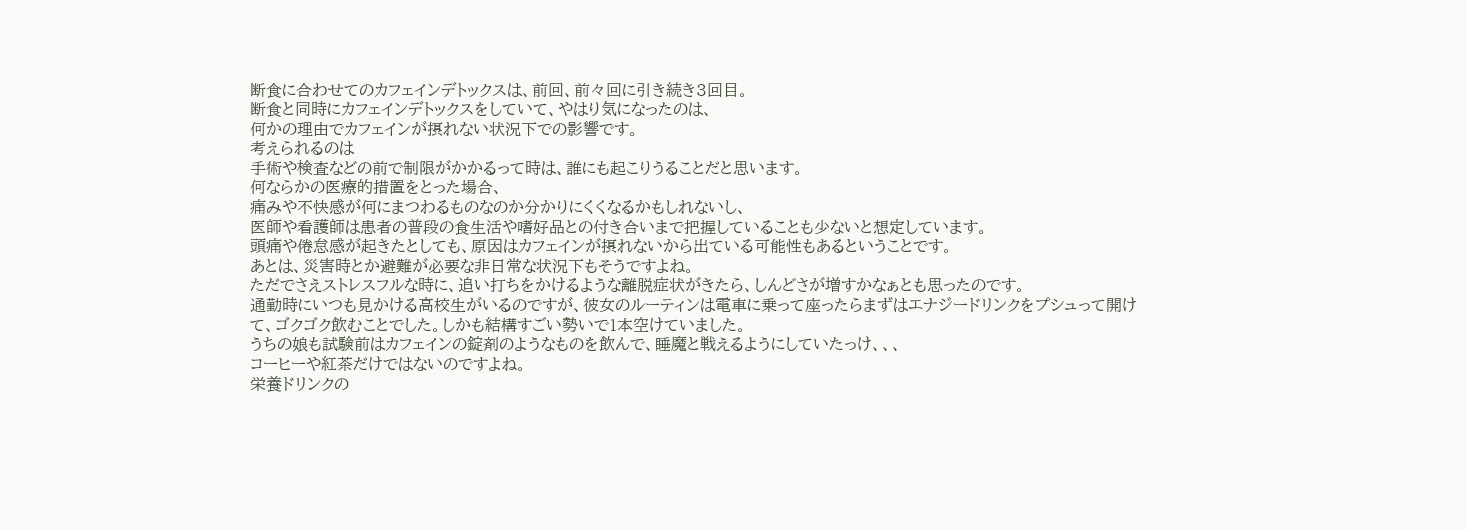断食に合わせてのカフェインデトックスは、前回、前々回に引き続き3回目。
断食と同時にカフェインデトックスをしていて、やはり気になったのは、
何かの理由でカフェインが摂れない状況下での影響です。
考えられるのは
手術や検査などの前で制限がかかるって時は、誰にも起こりうることだと思います。
何ならかの医療的措置をとった場合、
痛みや不快感が何にまつわるものなのか分かりにくくなるかもしれないし、
医師や看護師は患者の普段の食生活や嗜好品との付き合いまで把握していることも少ないと想定しています。
頭痛や倦怠感が起きたとしても、原因はカフェインが摂れないから出ている可能性もあるということです。
あとは、災害時とか避難が必要な非日常な状況下もそうですよね。
ただでさえストレスフルな時に、追い打ちをかけるような離脱症状がきたら、しんどさが増すかなぁとも思ったのです。
通勤時にいつも見かける高校生がいるのですが、彼女のルーティンは電車に乗って座ったらまずはエナジードリンクをプシュって開けて、ゴクゴク飲むことでした。しかも結構すごい勢いで1本空けていました。
うちの娘も試験前はカフェインの錠剤のようなものを飲んで、睡魔と戦えるようにしていたっけ、、、
コーヒーや紅茶だけではないのですよね。
栄養ドリンクの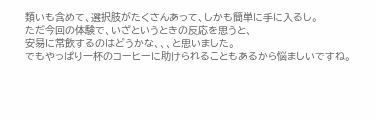類いも含めて、選択肢がたくさんあって、しかも簡単に手に入るし。
ただ今回の体験で、いざというときの反応を思うと、
安易に常飲するのはどうかな、、、と思いました。
でもやっぱり一杯のコーヒーに助けられることもあるから悩ましいですね。